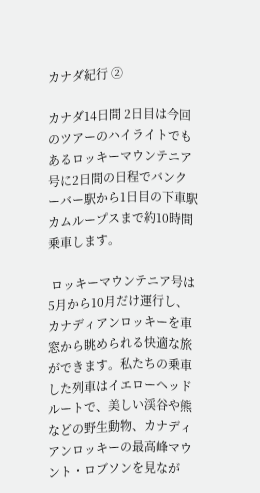カナダ紀行 ②

カナダ14日間 2日目は今回のツアーのハイライトでもあるロッキーマウンテニア号に2日間の日程でバンクーバー駅から1日目の下車駅カムループスまで約10時間乗車します。

 ロッキーマウンテニア号は5月から10月だけ運行し、カナディアンロッキーを車窓から眺められる快適な旅ができます。私たちの乗車した列車はイエローヘッドルートで、美しい渓谷や熊などの野生動物、カナディアンロッキーの最高峰マウント・ロブソンを見なが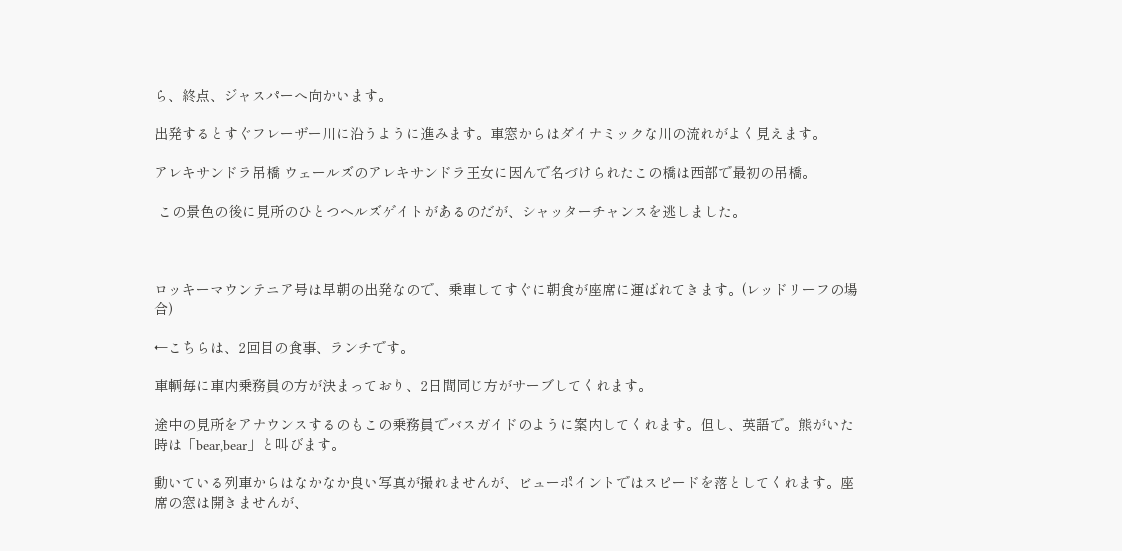ら、終点、ジャスパーへ向かいます。

出発するとすぐフレーザー川に沿うように進みます。車窓からはダイナミックな川の流れがよく見えます。

アレキサンドラ吊橋 ウェールズのアレキサンドラ王女に因んで名づけられたこの橋は西部で最初の吊橋。

 この景色の後に見所のひとつヘルズゲイトがあるのだが、シャッターチャンスを逃しました。



ロッキーマウンテニア号は早朝の出発なので、乗車してすぐに朝食が座席に運ばれてきます。(レッドリーフの場合)

←こちらは、2回目の食事、ランチです。

車輌毎に車内乗務員の方が決まっており、2日間同じ方がサーブしてくれます。

途中の見所をアナウンスするのもこの乗務員でバスガイドのように案内してくれます。但し、英語で。熊がいた時は「bear,bear」と叫びます。

動いている列車からはなかなか良い写真が撮れませんが、ビューポイントではスピードを落としてくれます。座席の窓は開きませんが、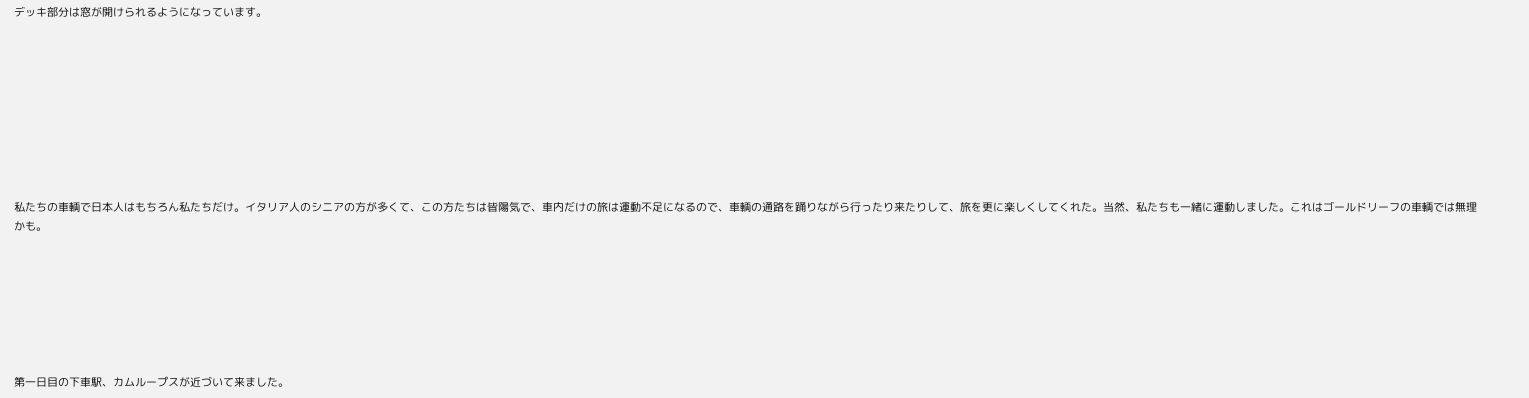デッキ部分は窓が開けられるようになっています。









私たちの車輌で日本人はもちろん私たちだけ。イタリア人のシニアの方が多くて、この方たちは皆陽気で、車内だけの旅は運動不足になるので、車輌の通路を踊りながら行ったり来たりして、旅を更に楽しくしてくれた。当然、私たちも一緒に運動しました。これはゴールドリーフの車輌では無理かも。







第一日目の下車駅、カムループスが近づいて来ました。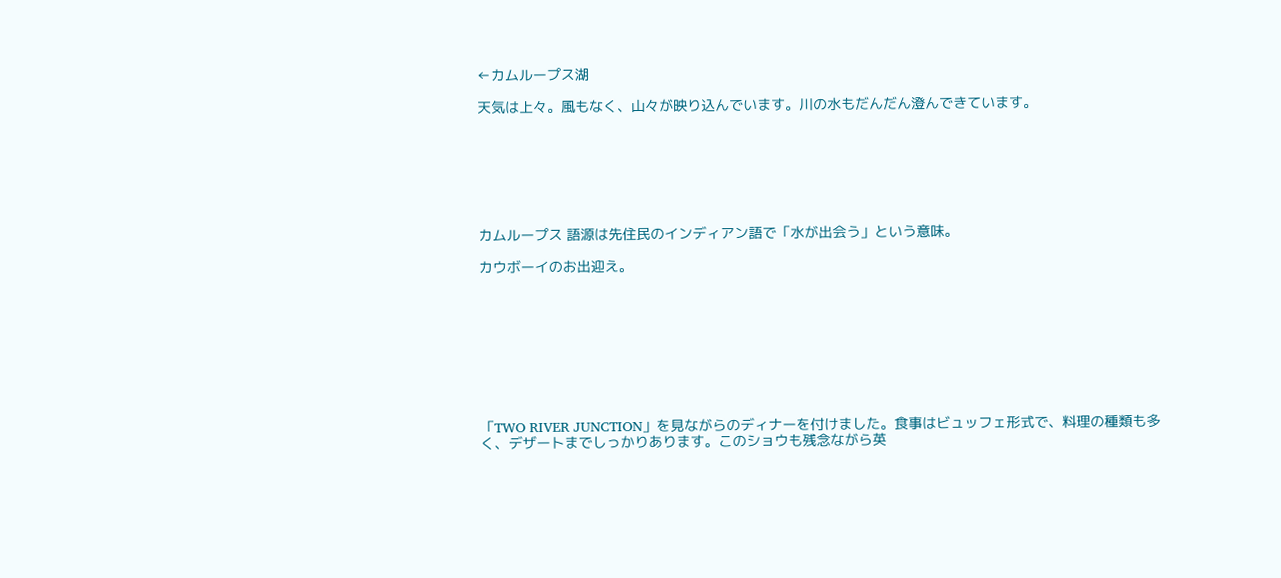←カムループス湖

天気は上々。風もなく、山々が映り込んでいます。川の水もだんだん澄んできています。







カムループス 語源は先住民のインディアン語で「水が出会う」という意味。

カウボーイのお出迎え。









「TWO RIVER JUNCTION」を見ながらのディナーを付けました。食事はビュッフェ形式で、料理の種類も多く、デザートまでしっかりあります。このショウも残念ながら英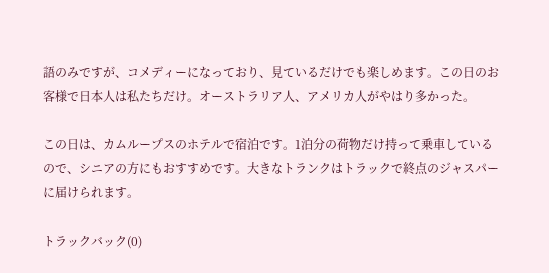語のみですが、コメディーになっており、見ているだけでも楽しめます。この日のお客様で日本人は私たちだけ。オーストラリア人、アメリカ人がやはり多かった。

この日は、カムループスのホテルで宿泊です。1泊分の荷物だけ持って乗車しているので、シニアの方にもおすすめです。大きなトランクはトラックで終点のジャスパーに届けられます。

トラックバック(0)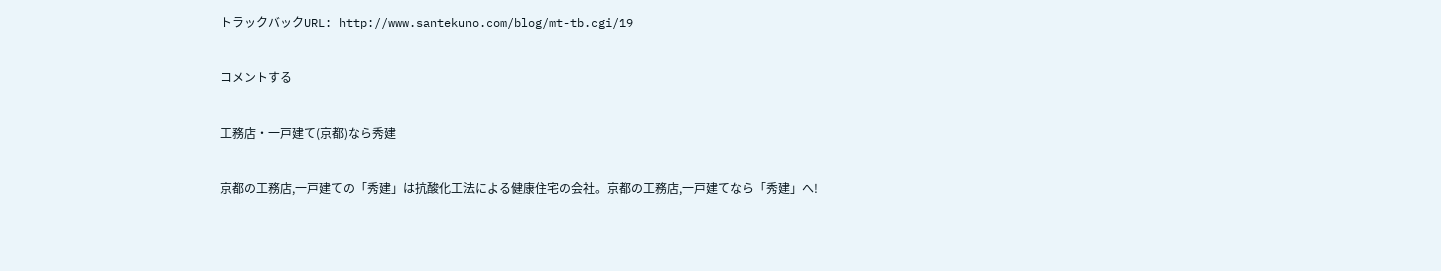トラックバックURL: http://www.santekuno.com/blog/mt-tb.cgi/19

コメントする

工務店・一戸建て(京都)なら秀建

京都の工務店,一戸建ての「秀建」は抗酸化工法による健康住宅の会社。京都の工務店,一戸建てなら「秀建」へ!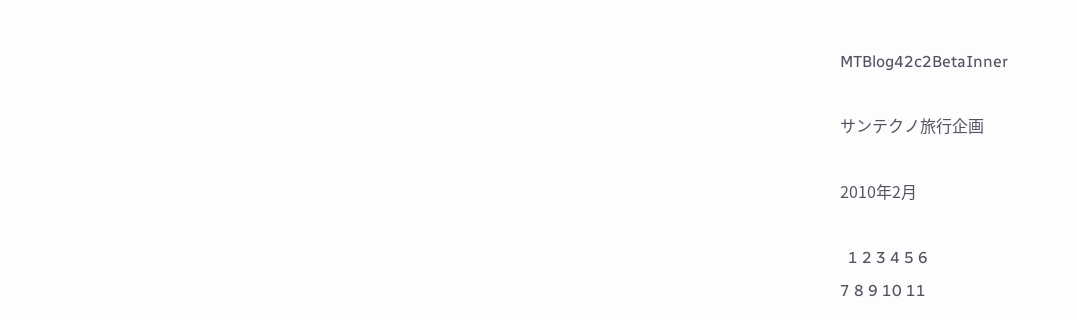MTBlog42c2BetaInner

サンテクノ旅行企画

2010年2月

  1 2 3 4 5 6
7 8 9 10 11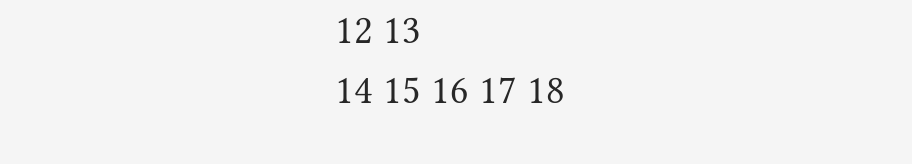12 13
14 15 16 17 18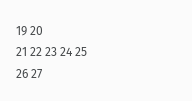19 20
21 22 23 24 25 26 27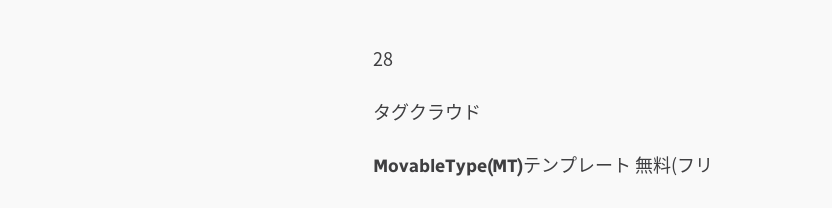28

タグクラウド

MovableType(MT)テンプレート 無料(フリ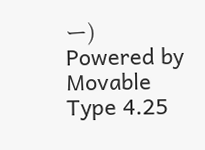ー)
Powered by Movable Type 4.25